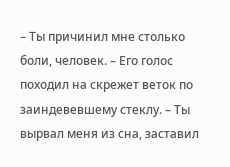– Ты причинил мне столько боли, человек. – Его голос походил на скрежет веток по заиндевевшему стеклу. – Ты вырвал меня из сна, заставил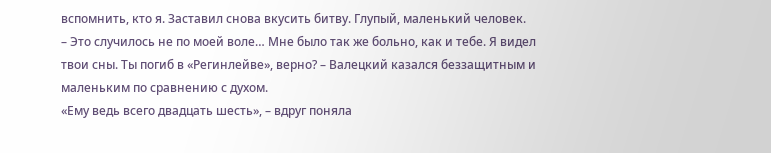вспомнить, кто я. Заставил снова вкусить битву. Глупый, маленький человек.
– Это случилось не по моей воле… Мне было так же больно, как и тебе. Я видел твои сны. Ты погиб в «Регинлейве», верно? – Валецкий казался беззащитным и маленьким по сравнению с духом.
«Ему ведь всего двадцать шесть», – вдруг поняла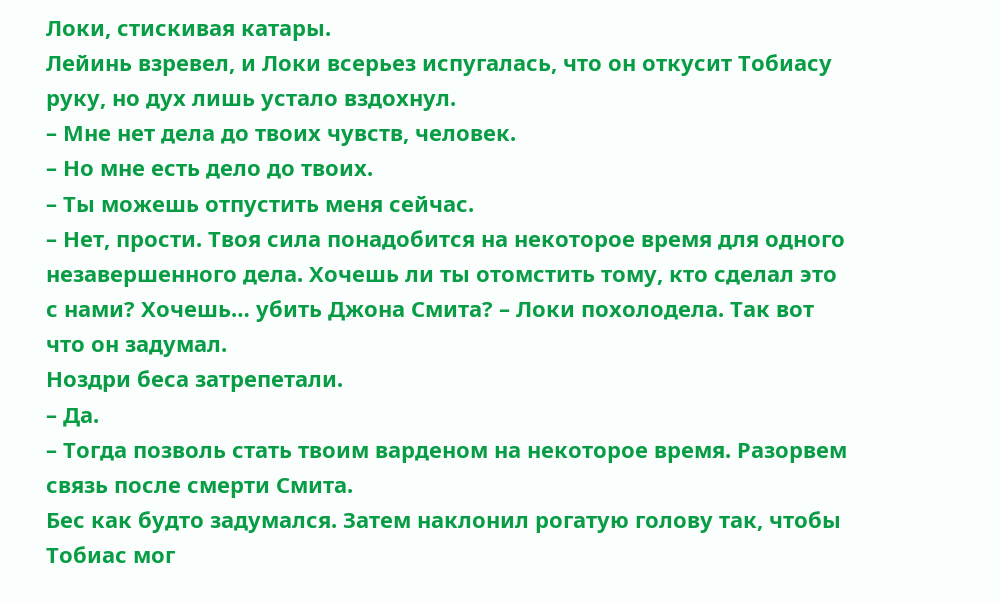Локи, стискивая катары.
Лейинь взревел, и Локи всерьез испугалась, что он откусит Тобиасу руку, но дух лишь устало вздохнул.
– Мне нет дела до твоих чувств, человек.
– Но мне есть дело до твоих.
– Ты можешь отпустить меня сейчас.
– Нет, прости. Твоя сила понадобится на некоторое время для одного незавершенного дела. Хочешь ли ты отомстить тому, кто сделал это с нами? Хочешь… убить Джона Смита? – Локи похолодела. Так вот что он задумал.
Ноздри беса затрепетали.
– Да.
– Тогда позволь стать твоим варденом на некоторое время. Разорвем связь после смерти Смита.
Бес как будто задумался. Затем наклонил рогатую голову так, чтобы Тобиас мог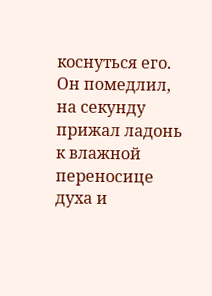коснуться его. Он помедлил, на секунду прижал ладонь к влажной переносице духа и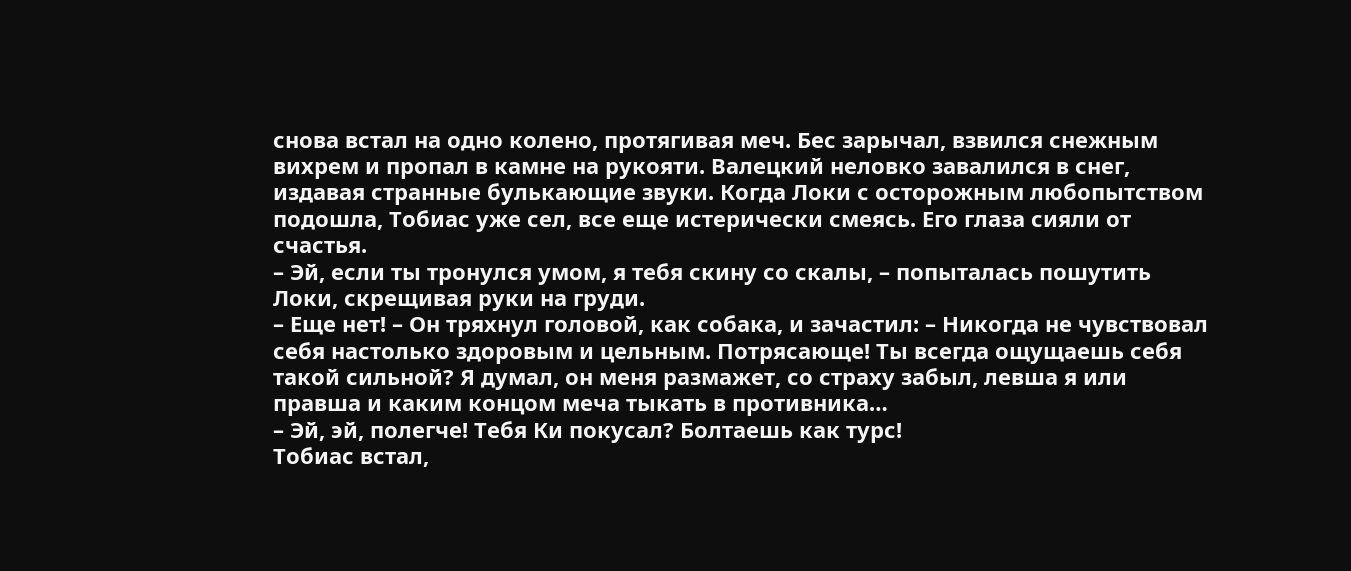снова встал на одно колено, протягивая меч. Бес зарычал, взвился снежным вихрем и пропал в камне на рукояти. Валецкий неловко завалился в снег, издавая странные булькающие звуки. Когда Локи с осторожным любопытством подошла, Тобиас уже сел, все еще истерически смеясь. Его глаза сияли от счастья.
– Эй, если ты тронулся умом, я тебя скину со скалы, – попыталась пошутить Локи, скрещивая руки на груди.
– Еще нет! – Он тряхнул головой, как собака, и зачастил: – Никогда не чувствовал себя настолько здоровым и цельным. Потрясающе! Ты всегда ощущаешь себя такой сильной? Я думал, он меня размажет, со страху забыл, левша я или правша и каким концом меча тыкать в противника…
– Эй, эй, полегче! Тебя Ки покусал? Болтаешь как турс!
Тобиас встал,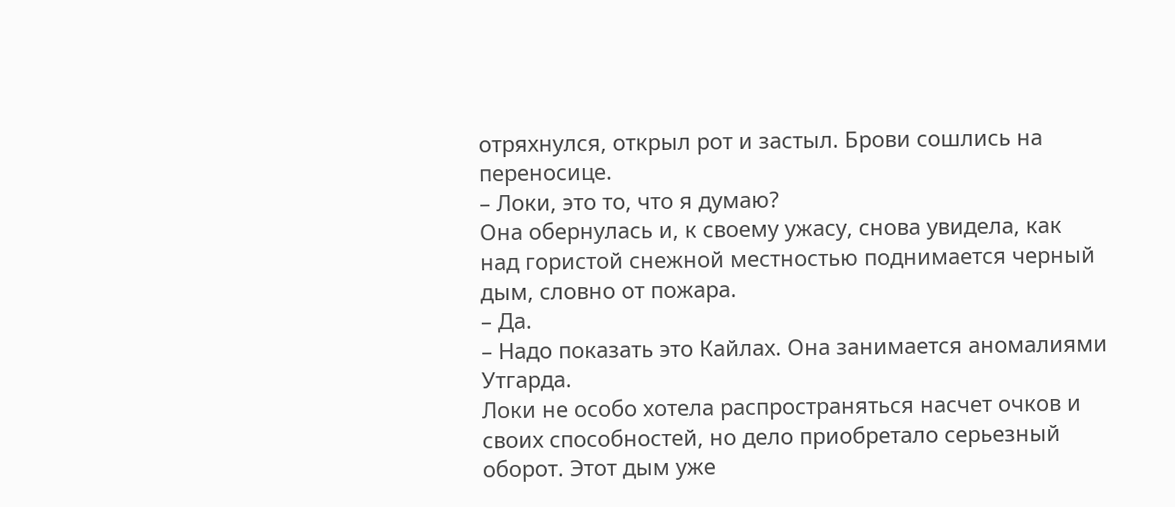отряхнулся, открыл рот и застыл. Брови сошлись на переносице.
– Локи, это то, что я думаю?
Она обернулась и, к своему ужасу, снова увидела, как над гористой снежной местностью поднимается черный дым, словно от пожара.
– Да.
– Надо показать это Кайлах. Она занимается аномалиями Утгарда.
Локи не особо хотела распространяться насчет очков и своих способностей, но дело приобретало серьезный оборот. Этот дым уже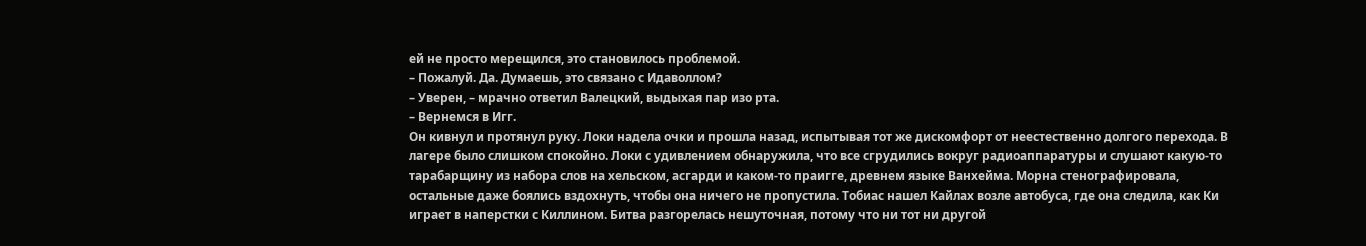ей не просто мерещился, это становилось проблемой.
– Пожалуй. Да. Думаешь, это связано с Идаволлом?
– Уверен, – мрачно ответил Валецкий, выдыхая пар изо рта.
– Вернемся в Игг.
Он кивнул и протянул руку. Локи надела очки и прошла назад, испытывая тот же дискомфорт от неестественно долгого перехода. В лагере было слишком спокойно. Локи с удивлением обнаружила, что все сгрудились вокруг радиоаппаратуры и слушают какую-то тарабарщину из набора слов на хельском, асгарди и каком-то праигге, древнем языке Ванхейма. Морна стенографировала, остальные даже боялись вздохнуть, чтобы она ничего не пропустила. Тобиас нашел Кайлах возле автобуса, где она следила, как Ки играет в наперстки с Киллином. Битва разгорелась нешуточная, потому что ни тот ни другой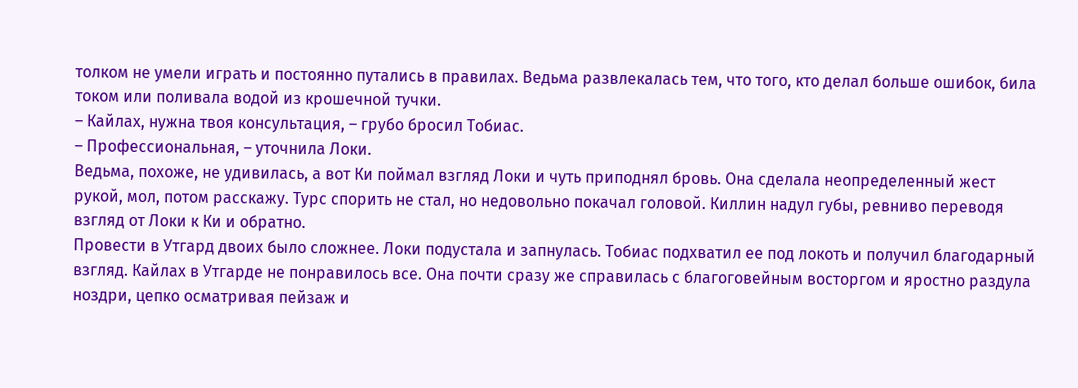толком не умели играть и постоянно путались в правилах. Ведьма развлекалась тем, что того, кто делал больше ошибок, била током или поливала водой из крошечной тучки.
– Кайлах, нужна твоя консультация, – грубо бросил Тобиас.
– Профессиональная, – уточнила Локи.
Ведьма, похоже, не удивилась, а вот Ки поймал взгляд Локи и чуть приподнял бровь. Она сделала неопределенный жест рукой, мол, потом расскажу. Турс спорить не стал, но недовольно покачал головой. Киллин надул губы, ревниво переводя взгляд от Локи к Ки и обратно.
Провести в Утгард двоих было сложнее. Локи подустала и запнулась. Тобиас подхватил ее под локоть и получил благодарный взгляд. Кайлах в Утгарде не понравилось все. Она почти сразу же справилась с благоговейным восторгом и яростно раздула ноздри, цепко осматривая пейзаж и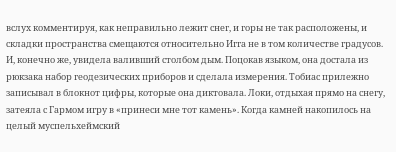вслух комментируя, как неправильно лежит снег, и горы не так расположены, и складки пространства смещаются относительно Игга не в том количестве градусов. И, конечно же, увидела валивший столбом дым. Поцокав языком, она достала из рюкзака набор геодезических приборов и сделала измерения. Тобиас прилежно записывал в блокнот цифры, которые она диктовала. Локи, отдыхая прямо на снегу, затеяла с Гармом игру в «принеси мне тот камень». Когда камней накопилось на целый муспельхеймский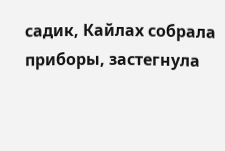садик, Кайлах собрала приборы, застегнула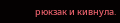рюкзак и кивнула.